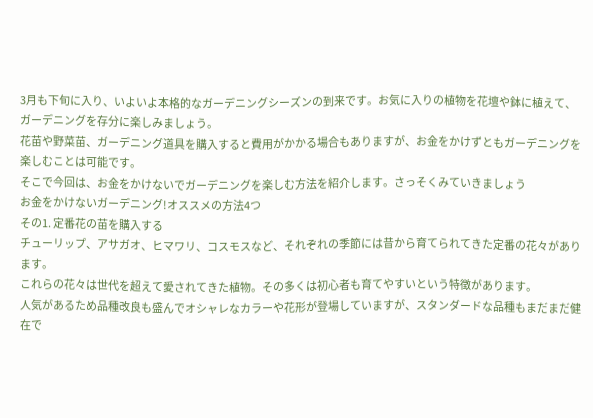3月も下旬に入り、いよいよ本格的なガーデニングシーズンの到来です。お気に入りの植物を花壇や鉢に植えて、ガーデニングを存分に楽しみましょう。
花苗や野菜苗、ガーデニング道具を購入すると費用がかかる場合もありますが、お金をかけずともガーデニングを楽しむことは可能です。
そこで今回は、お金をかけないでガーデニングを楽しむ方法を紹介します。さっそくみていきましょう
お金をかけないガーデニング!オススメの方法4つ
その1. 定番花の苗を購入する
チューリップ、アサガオ、ヒマワリ、コスモスなど、それぞれの季節には昔から育てられてきた定番の花々があります。
これらの花々は世代を超えて愛されてきた植物。その多くは初心者も育てやすいという特徴があります。
人気があるため品種改良も盛んでオシャレなカラーや花形が登場していますが、スタンダードな品種もまだまだ健在で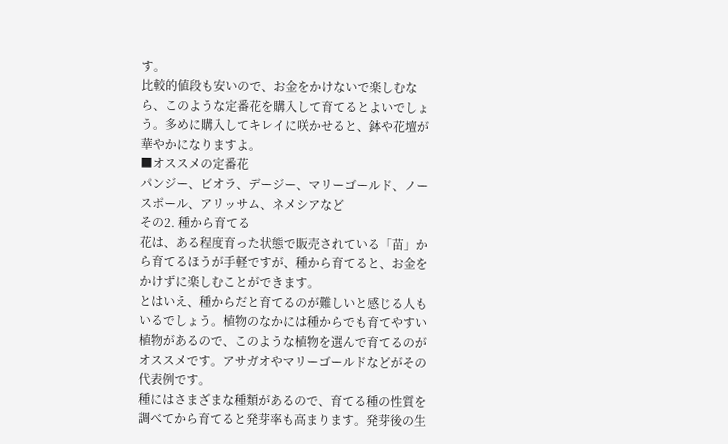す。
比較的値段も安いので、お金をかけないで楽しむなら、このような定番花を購入して育てるとよいでしょう。多めに購入してキレイに咲かせると、鉢や花壇が華やかになりますよ。
■オススメの定番花
パンジー、ビオラ、デージー、マリーゴールド、ノースポール、アリッサム、ネメシアなど
その2. 種から育てる
花は、ある程度育った状態で販売されている「苗」から育てるほうが手軽ですが、種から育てると、お金をかけずに楽しむことができます。
とはいえ、種からだと育てるのが難しいと感じる人もいるでしょう。植物のなかには種からでも育てやすい植物があるので、このような植物を選んで育てるのがオススメです。アサガオやマリーゴールドなどがその代表例です。
種にはさまざまな種類があるので、育てる種の性質を調べてから育てると発芽率も高まります。発芽後の生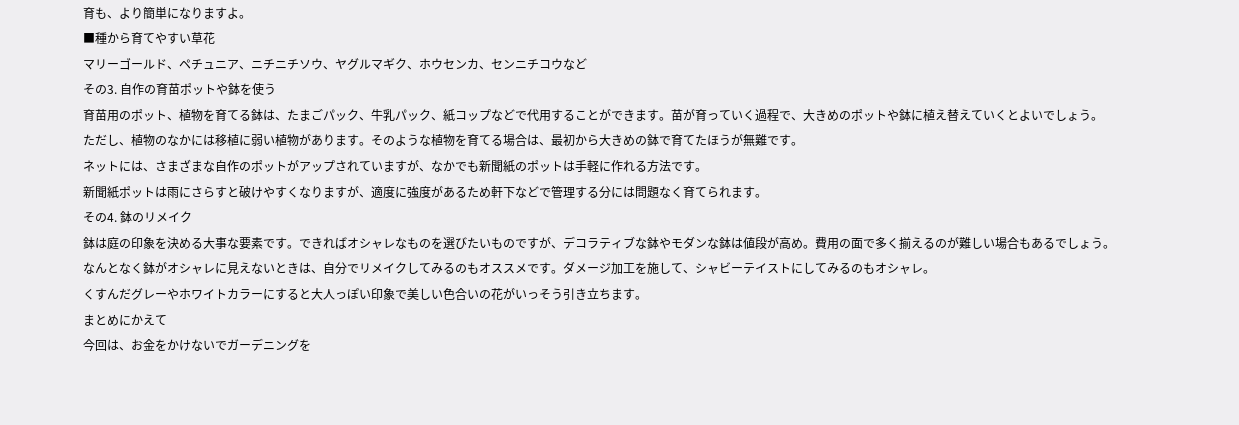育も、より簡単になりますよ。
■種から育てやすい草花
マリーゴールド、ペチュニア、ニチニチソウ、ヤグルマギク、ホウセンカ、センニチコウなど
その3. 自作の育苗ポットや鉢を使う
育苗用のポット、植物を育てる鉢は、たまごパック、牛乳パック、紙コップなどで代用することができます。苗が育っていく過程で、大きめのポットや鉢に植え替えていくとよいでしょう。
ただし、植物のなかには移植に弱い植物があります。そのような植物を育てる場合は、最初から大きめの鉢で育てたほうが無難です。
ネットには、さまざまな自作のポットがアップされていますが、なかでも新聞紙のポットは手軽に作れる方法です。
新聞紙ポットは雨にさらすと破けやすくなりますが、適度に強度があるため軒下などで管理する分には問題なく育てられます。
その4. 鉢のリメイク
鉢は庭の印象を決める大事な要素です。できればオシャレなものを選びたいものですが、デコラティブな鉢やモダンな鉢は値段が高め。費用の面で多く揃えるのが難しい場合もあるでしょう。
なんとなく鉢がオシャレに見えないときは、自分でリメイクしてみるのもオススメです。ダメージ加工を施して、シャビーテイストにしてみるのもオシャレ。
くすんだグレーやホワイトカラーにすると大人っぽい印象で美しい色合いの花がいっそう引き立ちます。
まとめにかえて
今回は、お金をかけないでガーデニングを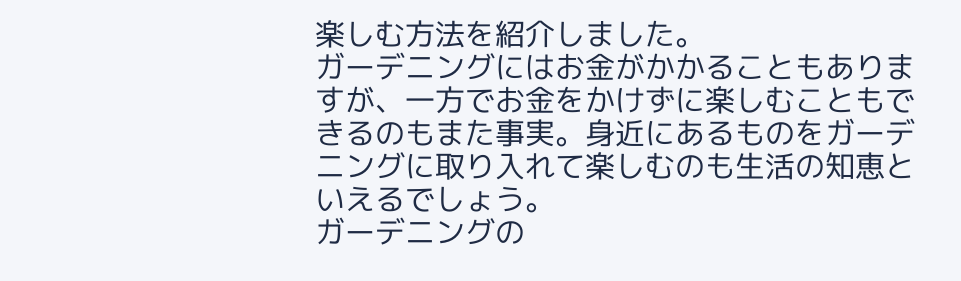楽しむ方法を紹介しました。
ガーデニングにはお金がかかることもありますが、一方でお金をかけずに楽しむこともできるのもまた事実。身近にあるものをガーデニングに取り入れて楽しむのも生活の知恵といえるでしょう。
ガーデニングの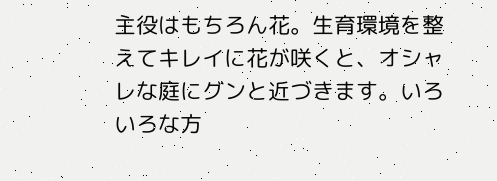主役はもちろん花。生育環境を整えてキレイに花が咲くと、オシャレな庭にグンと近づきます。いろいろな方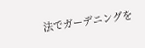法でガーデニングを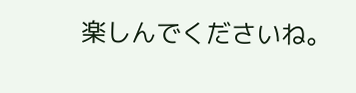楽しんでくださいね。